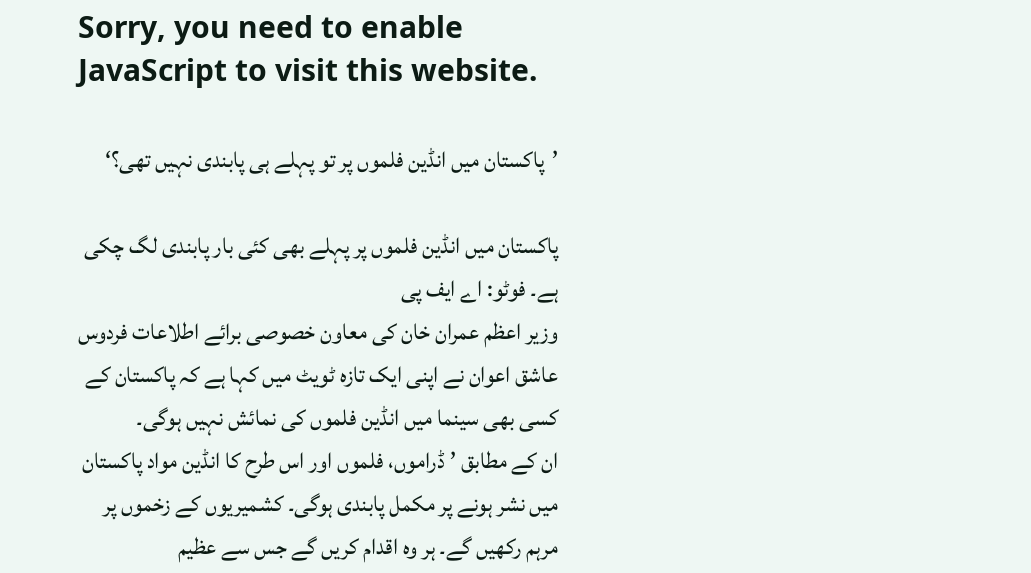Sorry, you need to enable JavaScript to visit this website.

’پاکستان میں انڈین فلموں پر تو پہلے ہی پابندی نہیں تھی؟‘

پاکستان میں انڈین فلموں پر پہلے بھی کئی بار پابندی لگ چکی ہے۔ فوٹو: اے ایف پی
وزیر اعظم عمران خان کی معاون خصوصی برائے اطلاعات فردوس عاشق اعوان نے اپنی ایک تازہ ٹویٹ میں کہا ہے کہ پاکستان کے کسی بھی سینما میں انڈین فلموں کی نمائش نہیں ہوگی۔
ان کے مطابق ’ڈراموں، فلموں اور اس طرح کا انڈین مواد پاکستان میں نشر ہونے پر مکمل پابندی ہوگی۔ کشمیریوں کے زخموں پر مرہم رکھیں گے۔ ہر وہ اقدام کریں گے جس سے عظیم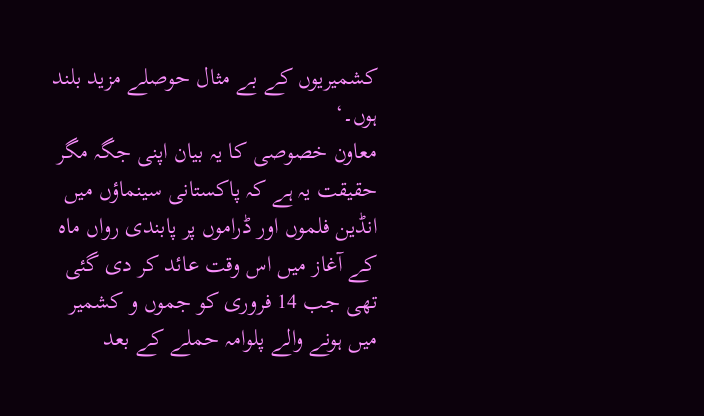کشمیریوں کے بے مثال حوصلے مزید بلند ہوں۔‘
معاون خصوصی کا یہ بیان اپنی جگہ مگر حقیقت یہ ہے کہ پاکستانی سینماؤں میں انڈین فلموں اور ڈراموں پر پابندی رواں ماہ کے آغاز میں اس وقت عائد کر دی گئی تھی جب 14 فروری کو جموں و کشمیر میں ہونے والے پلوامہ حملے کے بعد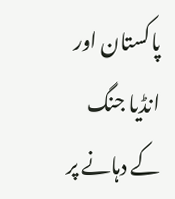پاکستان اور انڈیا جنگ کے دہانے پر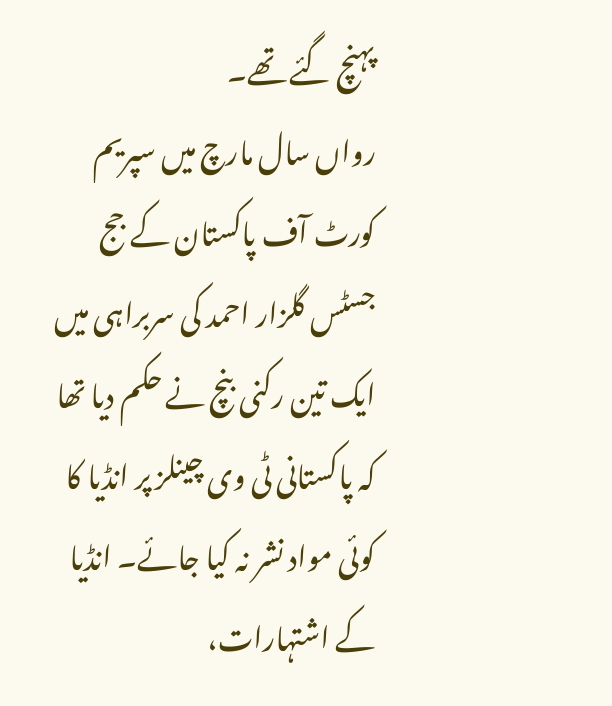پہنچ گئے تھے۔
رواں سال مارچ میں سپریم کورٹ آف پاکستان کے جج جسٹس گلزار احمد کی سربراہی میں ایک تین رکنی بنچ نے حکم دیا تھا کہ پاکستانی ٹی وی چینلز پر انڈیا کا کوئی مواد نشر نہ کیا جائے۔ انڈیا کے اشتہارات،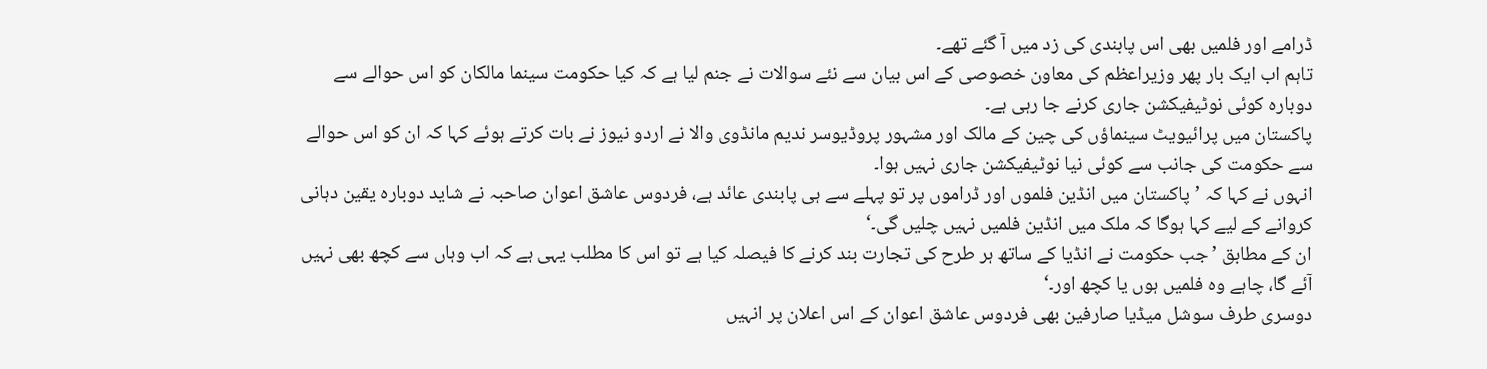ڈرامے اور فلمیں بھی اس پابندی کی زد میں آ گئے تھے۔
تاہم اب ایک بار پھر وزیراعظم کی معاون خصوصی کے اس بیان سے نئے سوالات نے جنم لیا ہے کہ کیا حکومت سینما مالکان کو اس حوالے سے دوبارہ کوئی نوٹیفیکشن جاری کرنے جا رہی ہے۔
پاکستان میں پرائیویٹ سینماؤں کی چین کے مالک اور مشہور پروڈیوسر ندیم مانڈوی والا نے اردو نیوز نے بات کرتے ہوئے کہا کہ ان کو اس حوالے سے حکومت کی جانب سے کوئی نیا نوٹیفیکشن جاری نہیں ہوا۔
انہوں نے کہا کہ ’پاکستان میں انڈین فلموں اور ڈراموں پر تو پہلے سے ہی پابندی عائد ہے، فردوس عاشق اعوان صاحبہ نے شاید دوبارہ یقین دہانی کروانے کے لیے کہا ہوگا کہ ملک میں انڈین فلمیں نہیں چلیں گی۔‘
ان کے مطابق ’جب حکومت نے انڈیا کے ساتھ ہر طرح کی تجارت بند کرنے کا فیصلہ کیا ہے تو اس کا مطلب یہی ہے کہ اب وہاں سے کچھ بھی نہیں آئے گا، چاہے وہ فلمیں ہوں یا کچھ اور۔‘
دوسری طرف سوشل میڈیا صارفین بھی فردوس عاشق اعوان کے اس اعلان پر انہیں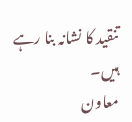تنقید کا نشانہ بنا رہے ہیں۔
معاون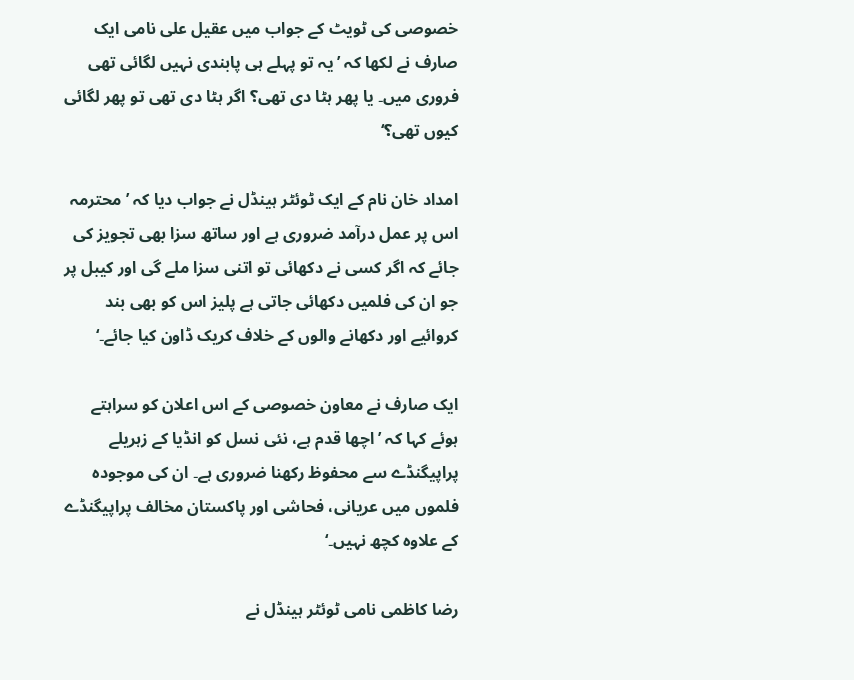خصوصی کی ٹویٹ کے جواب میں عقیل علی نامی ایک صارف نے لکھا کہ ’یہ تو پہلے ہی پابندی نہیں لگائی تھی فروری میں۔ یا پھر ہٹا دی تھی؟ اگر ہٹا دی تھی تو پھر لگائی کیوں تھی؟‘

امداد خان نام کے ایک ٹوئٹر ہینڈل نے جواب دیا کہ ’محترمہ اس پر عمل درآمد ضروری ہے اور ساتھ سزا بھی تجویز کی جائے کہ اگر کسی نے دکھائی تو اتنی سزا ملے گی اور کیبل پر جو ان کی فلمیں دکھائی جاتی ہے پلیز اس کو بھی بند کروائیے اور دکھانے والوں کے خلاف کریک ڈاون کیا جائے۔‘

ایک صارف نے معاون خصوصی کے اس اعلان کو سراہتے ہوئے کہا کہ ’اچھا قدم ہے، نئی نسل کو انڈیا کے زہریلے پراپیگنڈے سے محفوظ رکھنا ضروری ہے۔ ان کی موجودہ فلموں میں عریانی، فحاشی اور پاکستان مخالف پراپیگنڈے کے علاوہ کچھ نہیں۔‘

رضا کاظمی نامی ٹوئٹر ہینڈل نے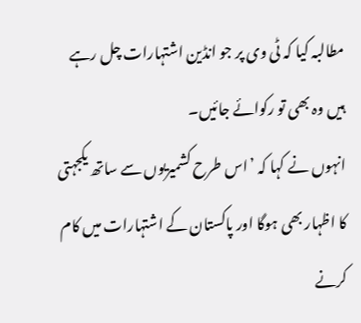مطالبہ کیا کہ ٹی وی پر جو انڈین اشتہارات چل رہے ہیں وہ بھی تو رکوائے جائیں۔
انہوں نے کہا کہ ’اس طرح کشمیریوں سے ساتھ یکجہتی کا اظہار بھی ہوگا اور پاکستان کے اشتہارات میں کام کرنے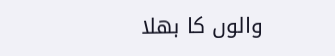والوں کا بھلا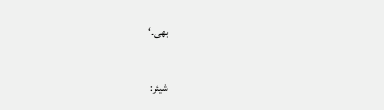بھی۔‘

شیئر: